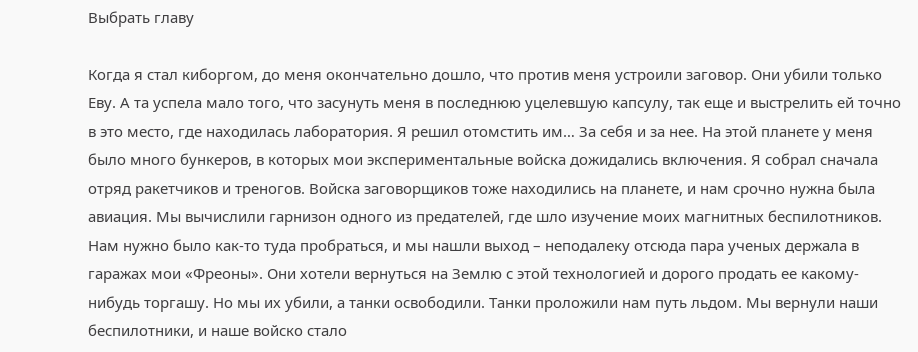Выбрать главу

Когда я стал киборгом, до меня окончательно дошло, что против меня устроили заговор. Они убили только Еву. А та успела мало того, что засунуть меня в последнюю уцелевшую капсулу, так еще и выстрелить ей точно в это место, где находилась лаборатория. Я решил отомстить им… За себя и за нее. На этой планете у меня было много бункеров, в которых мои экспериментальные войска дожидались включения. Я собрал сначала отряд ракетчиков и треногов. Войска заговорщиков тоже находились на планете, и нам срочно нужна была авиация. Мы вычислили гарнизон одного из предателей, где шло изучение моих магнитных беспилотников. Нам нужно было как-то туда пробраться, и мы нашли выход – неподалеку отсюда пара ученых держала в гаражах мои «Фреоны». Они хотели вернуться на Землю с этой технологией и дорого продать ее какому-нибудь торгашу. Но мы их убили, а танки освободили. Танки проложили нам путь льдом. Мы вернули наши беспилотники, и наше войско стало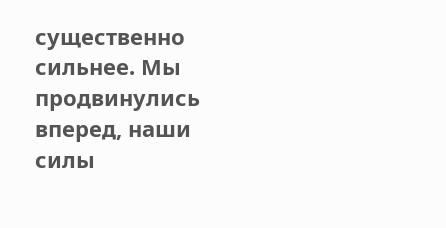существенно сильнее. Мы продвинулись вперед, наши силы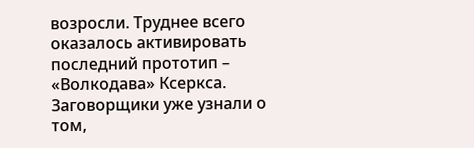возросли. Труднее всего оказалось активировать последний прототип – «Волкодава» Ксеркса. Заговорщики уже узнали о том,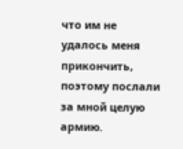что им не удалось меня прикончить, поэтому послали за мной целую армию.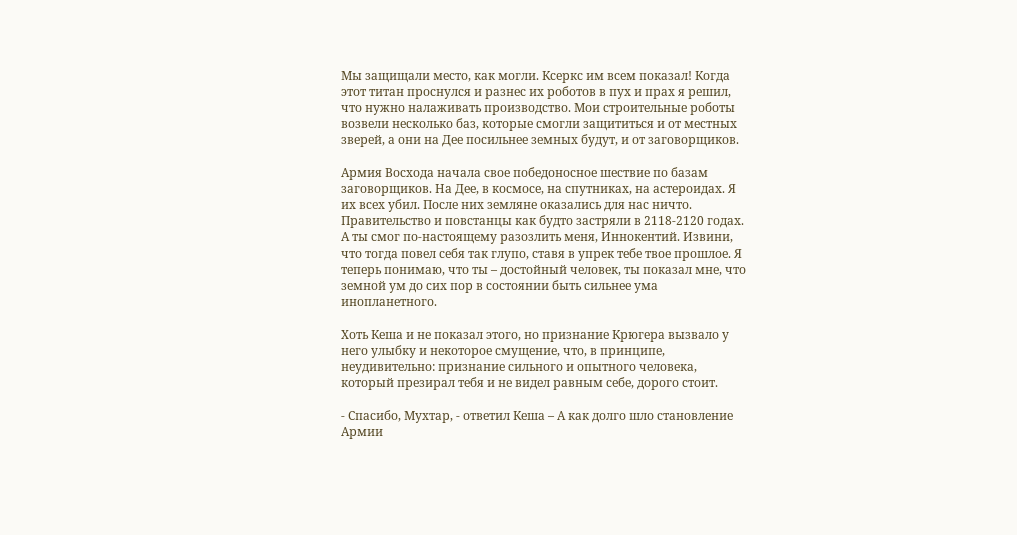Мы защищали место, как могли. Ксеркс им всем показал! Когда этот титан проснулся и разнес их роботов в пух и прах я решил, что нужно налаживать производство. Мои строительные роботы возвели несколько баз, которые смогли защититься и от местных зверей, а они на Дее посильнее земных будут, и от заговорщиков.

Армия Восхода начала свое победоносное шествие по базам заговорщиков. На Дее, в космосе, на спутниках, на астероидах. Я их всех убил. После них земляне оказались для нас ничто. Правительство и повстанцы как будто застряли в 2118-2120 годах. А ты смог по-настоящему разозлить меня, Иннокентий. Извини, что тогда повел себя так глупо, ставя в упрек тебе твое прошлое. Я теперь понимаю, что ты – достойный человек, ты показал мне, что земной ум до сих пор в состоянии быть сильнее ума инопланетного.

Хоть Кеша и не показал этого, но признание Крюгера вызвало у него улыбку и некоторое смущение, что, в принципе, неудивительно: признание сильного и опытного человека, который презирал тебя и не видел равным себе, дорого стоит.

- Спасибо, Мухтар, - ответил Кеша – А как долго шло становление Армии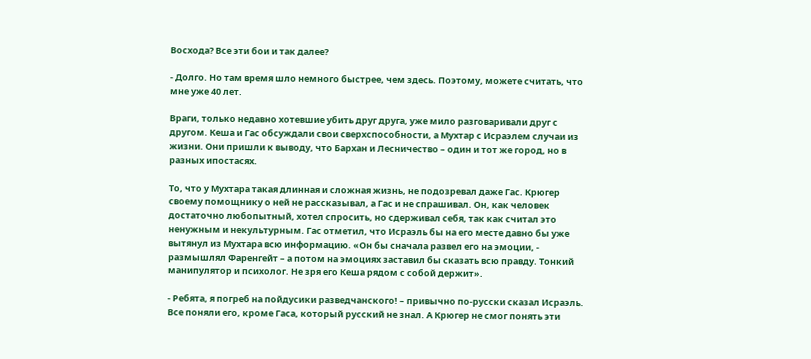Восхода? Все эти бои и так далее?

- Долго. Но там время шло немного быстрее, чем здесь. Поэтому, можете считать, что мне уже 40 лет.

Враги, только недавно хотевшие убить друг друга, уже мило разговаривали друг с другом. Кеша и Гас обсуждали свои сверхспособности, а Мухтар с Исраэлем случаи из жизни. Они пришли к выводу, что Бархан и Лесничество – один и тот же город, но в разных ипостасях.

То, что у Мухтара такая длинная и сложная жизнь, не подозревал даже Гас. Крюгер своему помощнику о ней не рассказывал, а Гас и не спрашивал. Он, как человек достаточно любопытный, хотел спросить, но сдерживал себя, так как считал это ненужным и некультурным. Гас отметил, что Исраэль бы на его месте давно бы уже вытянул из Мухтара всю информацию. «Он бы сначала развел его на эмоции, - размышлял Фаренгейт – а потом на эмоциях заставил бы сказать всю правду. Тонкий манипулятор и психолог. Не зря его Кеша рядом с собой держит».

- Ребята, я погреб на пойдусики разведчанского! – привычно по-русски сказал Исраэль. Все поняли его, кроме Гаса, который русский не знал. А Крюгер не смог понять эти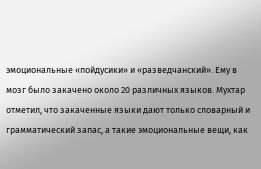эмоциональные «пойдусики» и «разведчанский». Ему в мозг было закачено около 20 различных языков. Мухтар отметил, что закаченные языки дают только словарный и грамматический запас, а такие эмоциональные вещи, как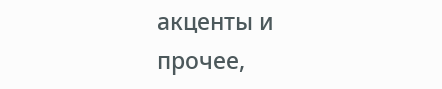акценты и прочее,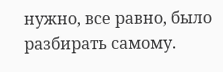нужно, все равно, было разбирать самому.